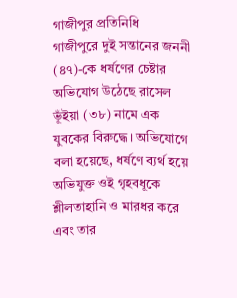গাজীপুর প্রতিনিধি
গাজীপুরে দুই সন্তানের জননী (৪৭)-কে ধর্ষণের চেষ্টার অভিযোগ উঠেছে রাসেল ভূঁইয়া (৩৮) নামে এক যুবকের বিরুদ্ধে। অভিযোগে বলা হয়েছে, ধর্ষণে ব্যর্থ হয়ে অভিযুক্ত ওই গৃহবধূকে শ্লীলতাহানি ও মারধর করে এবং তার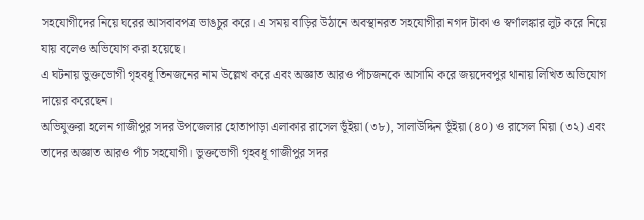সহযোগীদের নিয়ে ঘরের আসবাবপত্র ভাঙচুর করে। এ সময় বাড়ির উঠানে অবস্থানরত সহযোগীরা নগদ টাকা ও স্বর্ণালঙ্কার লুট করে নিয়ে যায় বলেও অভিযোগ করা হয়েছে।
এ ঘটনায় ভুক্তভোগী গৃহবধূ তিনজনের নাম উল্লেখ করে এবং অজ্ঞাত আরও পাঁচজনকে আসামি করে জয়দেবপুর থানায় লিখিত অভিযোগ দায়ের করেছেন।
অভিযুক্তরা হলেন গাজীপুর সদর উপজেলার হোতাপাড়া এলাকার রাসেল ভূঁইয়া (৩৮), সালাউদ্দিন ভূঁইয়া (৪০) ও রাসেল মিয়া (৩২) এবং তাদের অজ্ঞাত আরও পাঁচ সহযোগী। ভুক্তভোগী গৃহবধূ গাজীপুর সদর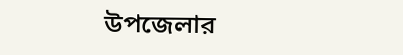উপজেলার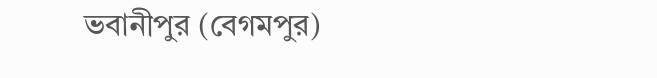ভবানীপুর (বেগমপুর)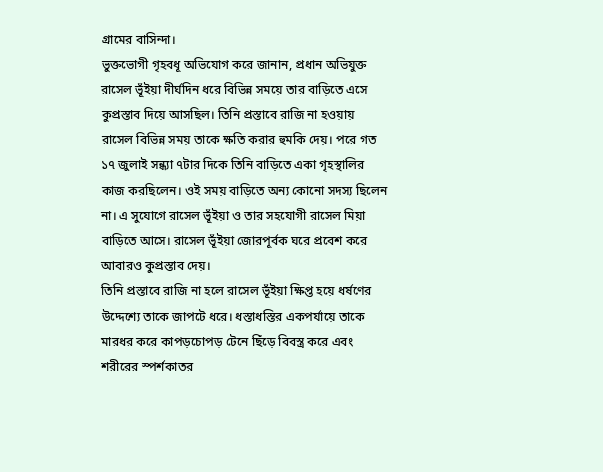গ্রামের বাসিন্দা।
ভুক্তভোগী গৃহবধূ অভিযোগ করে জানান, প্রধান অভিযুক্ত রাসেল ভূঁইয়া দীর্ঘদিন ধরে বিভিন্ন সময়ে তার বাড়িতে এসে কুপ্রস্তাব দিয়ে আসছিল। তিনি প্রস্তাবে রাজি না হওয়ায় রাসেল বিভিন্ন সময় তাকে ক্ষতি করার হুমকি দেয়। পরে গত ১৭ জুলাই সন্ধ্যা ৭টার দিকে তিনি বাড়িতে একা গৃহস্থালির কাজ করছিলেন। ওই সময় বাড়িতে অন্য কোনো সদস্য ছিলেন না। এ সুযোগে রাসেল ভূঁইয়া ও তার সহযোগী রাসেল মিয়া বাড়িতে আসে। রাসেল ভূঁইয়া জোরপূর্বক ঘরে প্রবেশ করে আবারও কুপ্রস্তাব দেয়।
তিনি প্রস্তাবে রাজি না হলে রাসেল ভূঁইয়া ক্ষিপ্ত হয়ে ধর্ষণের উদ্দেশ্যে তাকে জাপটে ধরে। ধস্তাধস্তির একপর্যায়ে তাকে মারধর করে কাপড়চোপড় টেনে ছিঁড়ে বিবস্ত্র করে এবং শরীরের স্পর্শকাতর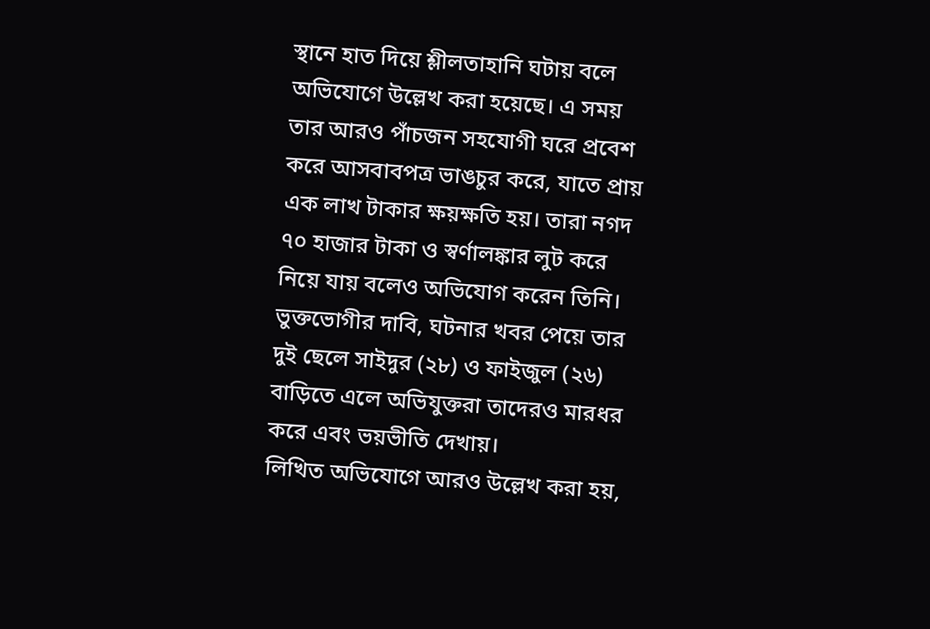স্থানে হাত দিয়ে শ্লীলতাহানি ঘটায় বলে অভিযোগে উল্লেখ করা হয়েছে। এ সময় তার আরও পাঁচজন সহযোগী ঘরে প্রবেশ করে আসবাবপত্র ভাঙচুর করে, যাতে প্রায় এক লাখ টাকার ক্ষয়ক্ষতি হয়। তারা নগদ ৭০ হাজার টাকা ও স্বর্ণালঙ্কার লুট করে নিয়ে যায় বলেও অভিযোগ করেন তিনি।
ভুক্তভোগীর দাবি, ঘটনার খবর পেয়ে তার দুই ছেলে সাইদুর (২৮) ও ফাইজুল (২৬) বাড়িতে এলে অভিযুক্তরা তাদেরও মারধর করে এবং ভয়ভীতি দেখায়।
লিখিত অভিযোগে আরও উল্লেখ করা হয়,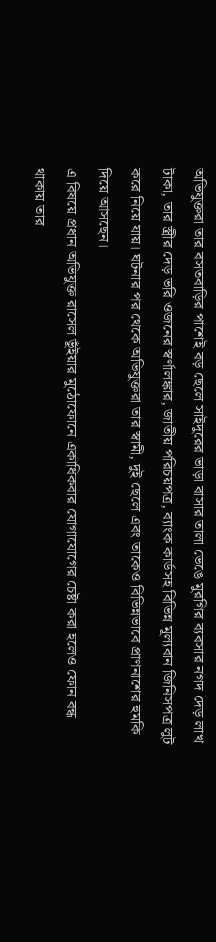অভিযুক্তরা তার বসতবাড়ির পাশেই বড় ছেলে সাইদুরের ভাড়া বাসার তালা ভেঙে মুরগির ব্যবসার নগদ দেড় লাখ টাকা, তার স্ত্রীর দেড় ভরি ওজনের স্বর্ণালঙ্কার, জাতীয় পরিচয়পত্র, ব্যাংক কার্ডসহ বিভিন্ন মূল্যবান জিনিসপত্র লুট করে নিয়ে যায়। ঘটনার পর থেকে অভিযুক্তরা তার স্বামী, দুই ছেলে এবং তাকেও বিভিন্নভাবে প্রাণনাশের হুমকি দিয়ে আসছেন।
এ বিষয়ে প্রধান অভিযুক্ত রাসেল ভূঁইয়ার মুঠোফোনে একাধিকবার যোগাযোগের চেষ্টা করা হলেও ফোন বন্ধ থাকায় তার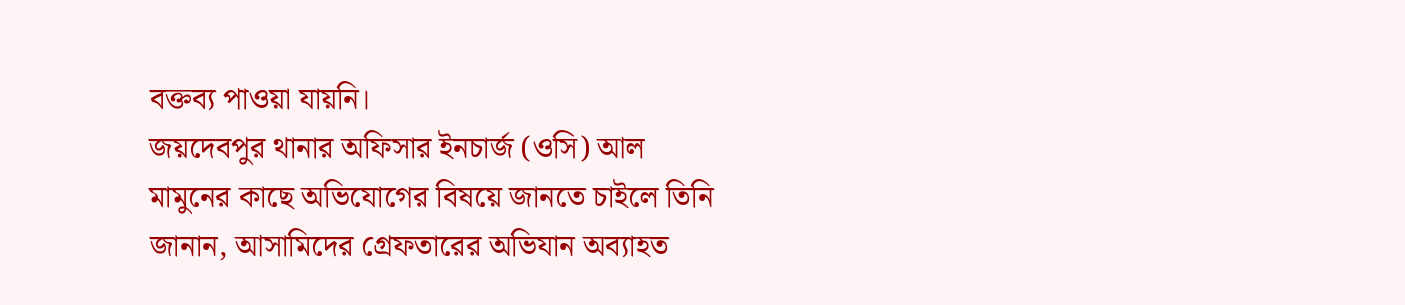বক্তব্য পাওয়া যায়নি।
জয়দেবপুর থানার অফিসার ইনচার্জ (ওসি) আল মামুনের কাছে অভিযোগের বিষয়ে জানতে চাইলে তিনি জানান, আসামিদের গ্রেফতারের অভিযান অব্যাহত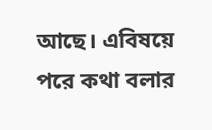আছে। এবিষয়ে পরে কথা বলার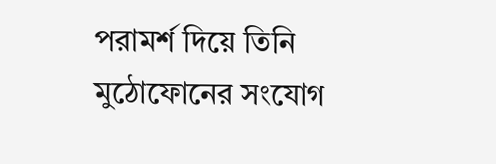পরামর্শ দিয়ে তিনি মুঠোফোনের সংযোগ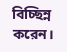বিচ্ছিন্ন করেন।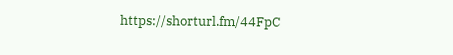https://shorturl.fm/44FpC